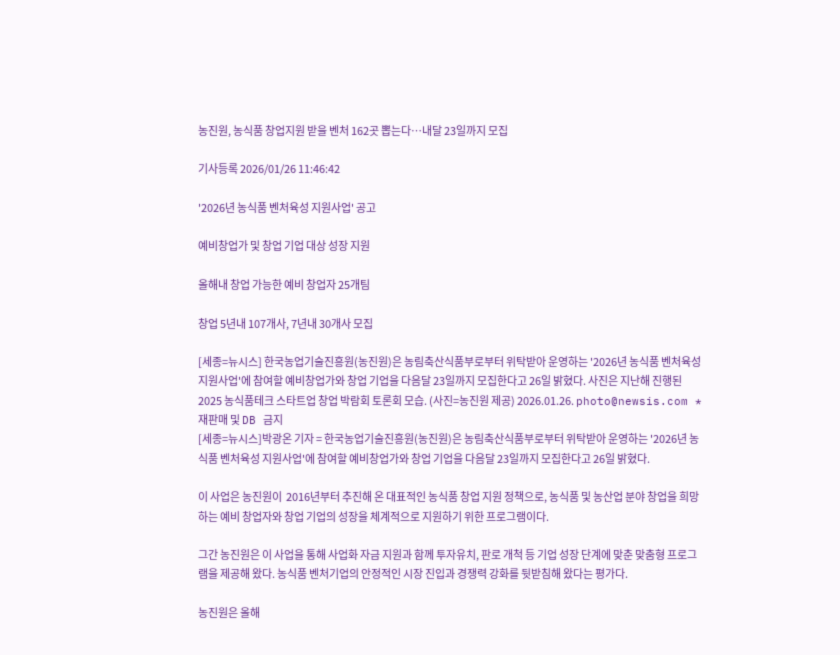농진원, 농식품 창업지원 받을 벤처 162곳 뽑는다…내달 23일까지 모집

기사등록 2026/01/26 11:46:42

'2026년 농식품 벤처육성 지원사업' 공고

예비창업가 및 창업 기업 대상 성장 지원

올해내 창업 가능한 예비 창업자 25개팀

창업 5년내 107개사, 7년내 30개사 모집

[세종=뉴시스] 한국농업기술진흥원(농진원)은 농림축산식품부로부터 위탁받아 운영하는 '2026년 농식품 벤처육성 지원사업'에 참여할 예비창업가와 창업 기업을 다음달 23일까지 모집한다고 26일 밝혔다. 사진은 지난해 진행된 2025 농식품테크 스타트업 창업 박람회 토론회 모습. (사진=농진원 제공) 2026.01.26. photo@newsis.com *재판매 및 DB 금지
[세종=뉴시스]박광온 기자 = 한국농업기술진흥원(농진원)은 농림축산식품부로부터 위탁받아 운영하는 '2026년 농식품 벤처육성 지원사업'에 참여할 예비창업가와 창업 기업을 다음달 23일까지 모집한다고 26일 밝혔다.

이 사업은 농진원이  2016년부터 추진해 온 대표적인 농식품 창업 지원 정책으로, 농식품 및 농산업 분야 창업을 희망하는 예비 창업자와 창업 기업의 성장을 체계적으로 지원하기 위한 프로그램이다.

그간 농진원은 이 사업을 통해 사업화 자금 지원과 함께 투자유치, 판로 개척 등 기업 성장 단계에 맞춘 맞춤형 프로그램을 제공해 왔다. 농식품 벤처기업의 안정적인 시장 진입과 경쟁력 강화를 뒷받침해 왔다는 평가다.

농진원은 올해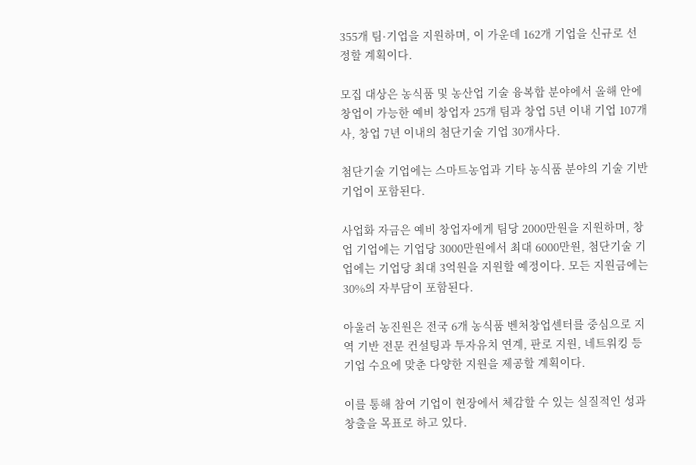355개 팀·기업을 지원하며, 이 가운데 162개 기업을 신규로 선정할 계획이다.

모집 대상은 농식품 및 농산업 기술 융복합 분야에서 올해 안에 창업이 가능한 예비 창업자 25개 팀과 창업 5년 이내 기업 107개사, 창업 7년 이내의 첨단기술 기업 30개사다.

첨단기술 기업에는 스마트농업과 기타 농식품 분야의 기술 기반 기업이 포함된다.

사업화 자금은 예비 창업자에게 팀당 2000만원을 지원하며, 창업 기업에는 기업당 3000만원에서 최대 6000만원, 첨단기술 기업에는 기업당 최대 3억원을 지원할 예정이다. 모든 지원금에는 30%의 자부담이 포함된다.

아울러 농진원은 전국 6개 농식품 벤처창업센터를 중심으로 지역 기반 전문 컨설팅과 투자유치 연계, 판로 지원, 네트워킹 등 기업 수요에 맞춘 다양한 지원을 제공할 계획이다.

이를 통해 참여 기업이 현장에서 체감할 수 있는 실질적인 성과 창출을 목표로 하고 있다.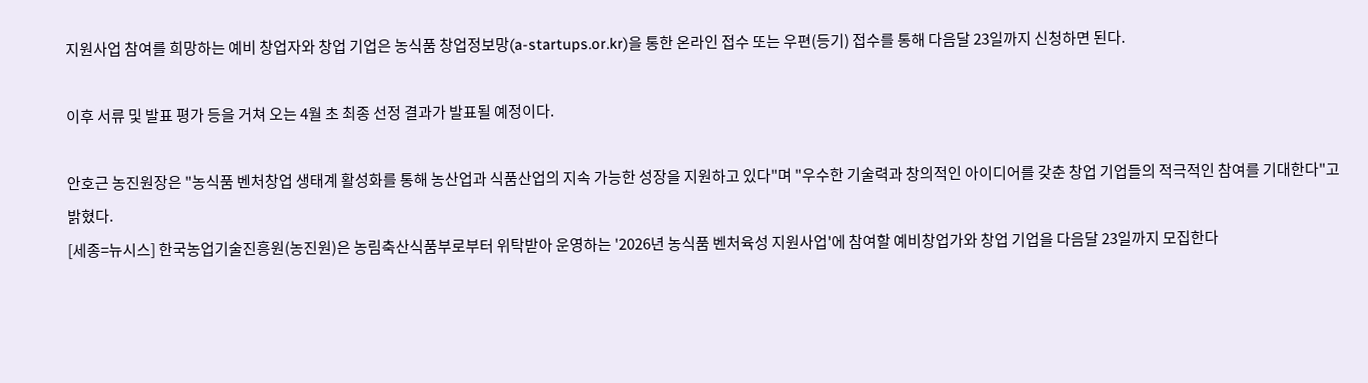지원사업 참여를 희망하는 예비 창업자와 창업 기업은 농식품 창업정보망(a-startups.or.kr)을 통한 온라인 접수 또는 우편(등기) 접수를 통해 다음달 23일까지 신청하면 된다.

이후 서류 및 발표 평가 등을 거쳐 오는 4월 초 최종 선정 결과가 발표될 예정이다.

안호근 농진원장은 "농식품 벤처창업 생태계 활성화를 통해 농산업과 식품산업의 지속 가능한 성장을 지원하고 있다"며 "우수한 기술력과 창의적인 아이디어를 갖춘 창업 기업들의 적극적인 참여를 기대한다"고 밝혔다.
[세종=뉴시스] 한국농업기술진흥원(농진원)은 농림축산식품부로부터 위탁받아 운영하는 '2026년 농식품 벤처육성 지원사업'에 참여할 예비창업가와 창업 기업을 다음달 23일까지 모집한다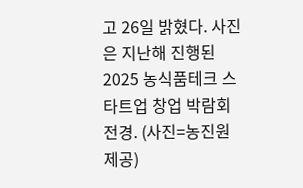고 26일 밝혔다. 사진은 지난해 진행된 2025 농식품테크 스타트업 창업 박람회 전경. (사진=농진원 제공)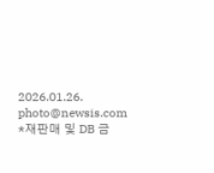2026.01.26. photo@newsis.com *재판매 및 DB 금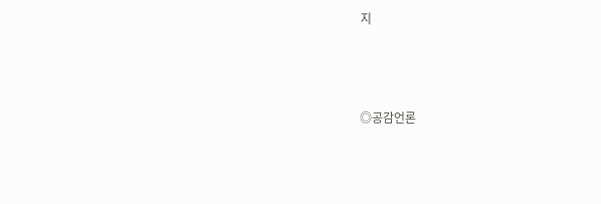지



◎공감언론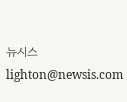뉴시스 lighton@newsis.com